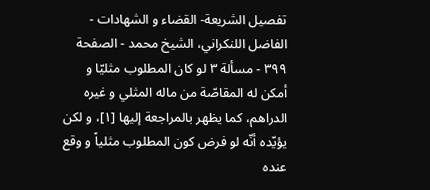تفصيل الشريعة- القضاء و الشهادات - الفاضل اللنكراني، الشيخ محمد - الصفحة ٣٩٩ - مسألة ٣ لو كان المطلوب مثليّا و أمكن له المقاصّة من ماله المثلي و غيره
الدراهم، كما يظهر بالمراجعة إليها [١]، و لكن يؤيّده أنّه لو فرض كون المطلوب مثلياً و وقع عنده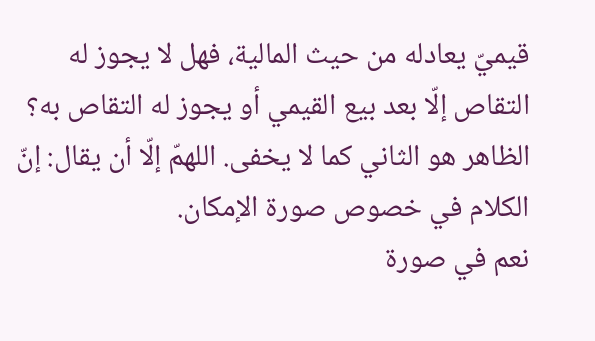قيميّ يعادله من حيث المالية، فهل لا يجوز له التقاص إلّا بعد بيع القيمي أو يجوز له التقاص به؟ الظاهر هو الثاني كما لا يخفى. اللهمّ إلّا أن يقال: إنّ الكلام في خصوص صورة الإمكان.
نعم في صورة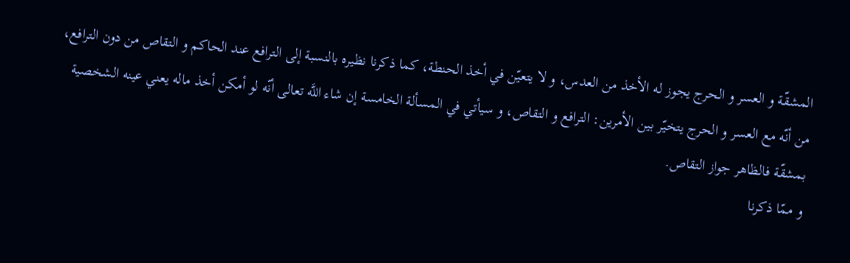المشقّة و العسر و الحرج يجوز له الأخذ من العدس، و لا يتعيّن في أخذ الحنطة، كما ذكرنا نظيره بالنسبة إلى الترافع عند الحاكم و التقاص من دون الترافع، من أنّه مع العسر و الحرج يتخيّر بين الأمرين: الترافع و التقاص، و سيأتي في المسألة الخامسة إن شاء اللَّه تعالى أنّه لو أمكن أخذ ماله يعني عينه الشخصية بمشقّة فالظاهر جواز التقاص.
و ممّا ذكرنا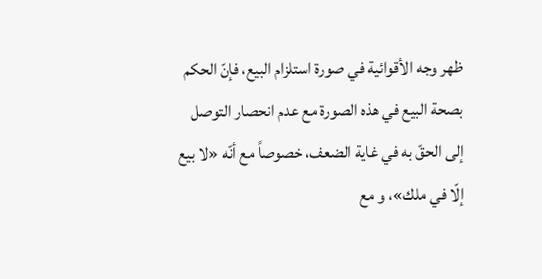ظهر وجه الأقوائية في صورة استلزام البيع، فإنّ الحكم بصحة البيع في هذه الصورة مع عدم انحصار التوصل إلى الحقّ به في غاية الضعف، خصوصاً مع أنّه «لا بيع إلّا في ملك»، و مع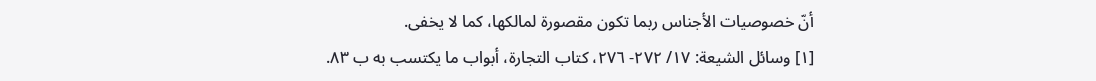أنّ خصوصيات الأجناس ربما تكون مقصورة لمالكها، كما لا يخفى.
[١] وسائل الشيعة: ١٧/ ٢٧٢- ٢٧٦، كتاب التجارة، أبواب ما يكتسب به ب ٨٣.